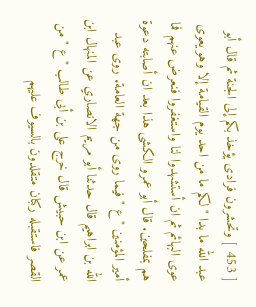[ 453 ] وتحشرون فرادى يؤخذ بكم إلى الجنة ثم قال أبو عبد الله ما بدا " لكم ما من احد يوم القيامة إلا وهو يعوى عوى البهائم ثم ان أستشهدوا لنا واستغفروا فنعرض عنهم فما هم بمفلحين. قال أبو عمرو الكشى هذا بعد ان أصابته دعوة أمير المؤمنين " ع " فيما روى من جهة العامة. روى عبد الله بن ابراهيم قال حدثنا أبو مريم الانصاري عن المنهال ابن عمر عن ابن حبيش قال خرج على بن أبى طالب " ع " من القصر فاستقبله ركبان متقلدون بالسيوف عليهم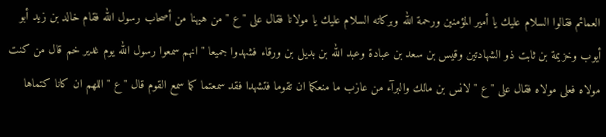العمائم فقالوا السلام عليك يا أمير المؤمنين ورحمة الله وبركاته السلام عليك يا مولانا فقال على " ع " من هيهنا من أصحاب رسول الله فقام خالد بن زيد أبو أيوب وخزيمة بن ثابت ذو الشهادتين وقيس بن سعد بن عبادة وعبد الله بن بديل بن ورقاء فشهدوا جميعا " انهم سمعوا رسول الله يوم غدير خم قال من كنت مولاه فعلى مولاه فقال على " ع " لانس بن مالك والبرآء من عازب ما منعكما ان تقوما فتشهدا فقد سمعتما كما سمع القوم قال " ع " اللهم ان كانا كتماها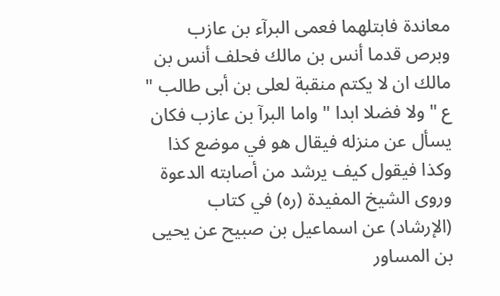معاندة فابتلهما فعمى البرآء بن عازب وبرص قدما أنس بن مالك فحلف أنس بن مالك ان لا يكتم منقبة لعلى بن أبى طالب " ع " ولا فضلا ابدا " واما البرآ بن عازب فكان يسأل عن منزله فيقال هو في موضع كذا وكذا فيقول كيف يرشد من أصابته الدعوة وروى الشيخ المفيدة (ره) في كتاب (الإرشاد) عن اسماعيل بن صبيح عن يحيى بن المساور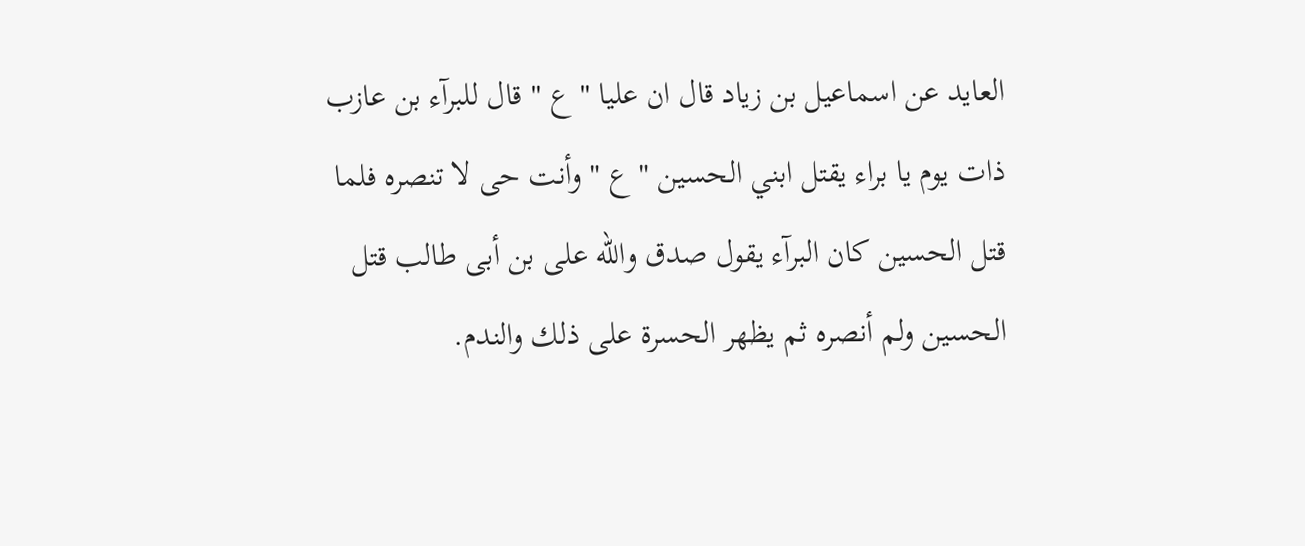العايد عن اسماعيل بن زياد قال ان عليا " ع " قال للبرآء بن عازب ذات يوم يا براء يقتل ابني الحسين " ع " وأنت حى لا تنصره فلما قتل الحسين كان البرآء يقول صدق والله على بن أبى طالب قتل الحسين ولم أنصره ثم يظهر الحسرة على ذلك والندم.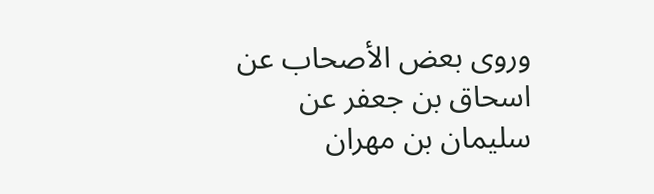وروى بعض الأصحاب عن اسحاق بن جعفر عن سليمان بن مهران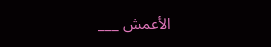الأعمش ___